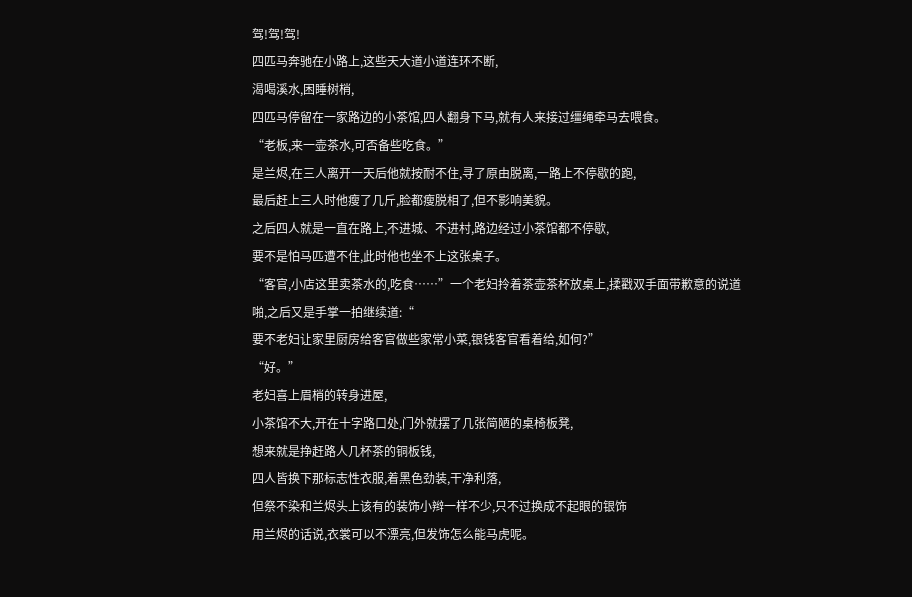驾!驾!驾!
四匹马奔驰在小路上,这些天大道小道连环不断,
渴喝溪水,困睡树梢,
四匹马停留在一家路边的小茶馆,四人翻身下马,就有人来接过缰绳牵马去喂食。
“老板,来一壶茶水,可否备些吃食。”
是兰烬,在三人离开一天后他就按耐不住,寻了原由脱离,一路上不停歇的跑,
最后赶上三人时他瘦了几斤,脸都瘦脱相了,但不影响美貌。
之后四人就是一直在路上,不进城、不进村,路边经过小茶馆都不停歇,
要不是怕马匹遭不住,此时他也坐不上这张桌子。
“客官,小店这里卖茶水的,吃食……”一个老妇拎着茶壶茶杯放桌上,揉戳双手面带歉意的说道
啪,之后又是手掌一拍继续道:“
要不老妇让家里厨房给客官做些家常小菜,银钱客官看着给,如何?”
“好。”
老妇喜上眉梢的转身进屋,
小茶馆不大,开在十字路口处,门外就摆了几张简陋的桌椅板凳,
想来就是挣赶路人几杯茶的铜板钱,
四人皆换下那标志性衣服,着黑色劲装,干净利落,
但祭不染和兰烬头上该有的装饰小辫一样不少,只不过换成不起眼的银饰
用兰烬的话说,衣裳可以不漂亮,但发饰怎么能马虎呢。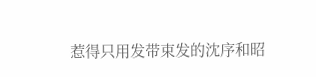惹得只用发带束发的沈序和昭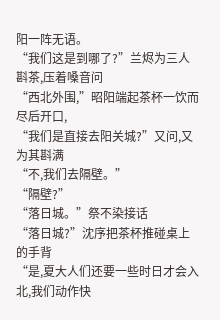阳一阵无语。
“我们这是到哪了?”兰烬为三人斟茶,压着嗓音问
“西北外围,”昭阳端起茶杯一饮而尽后开口,
“我们是直接去阳关城?”又问,又为其斟满
“不,我们去隔壁。”
“隔壁?”
“落日城。”祭不染接话
“落日城?”沈序把茶杯推碰桌上的手背
“是,夏大人们还要一些时日才会入北,我们动作快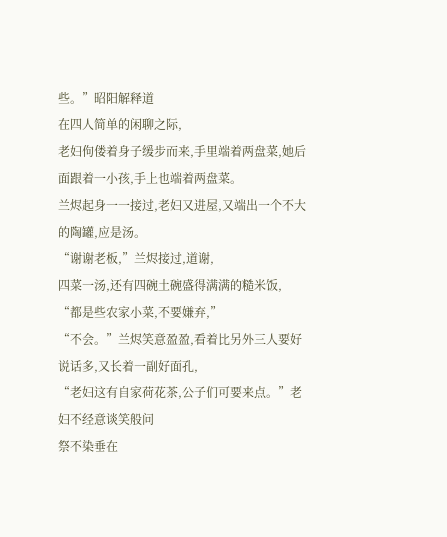些。”昭阳解释道
在四人简单的闲聊之际,
老妇佝偻着身子缓步而来,手里端着两盘菜,她后面跟着一小孩,手上也端着两盘菜。
兰烬起身一一接过,老妇又进屋,又端出一个不大的陶罐,应是汤。
“谢谢老板,”兰烬接过,道谢,
四菜一汤,还有四碗土碗盛得满满的糙米饭,
“都是些农家小菜,不要嫌弃,”
“不会。”兰烬笑意盈盈,看着比另外三人要好说话多,又长着一副好面孔,
“老妇这有自家荷花茶,公子们可要来点。”老妇不经意谈笑般问
祭不染垂在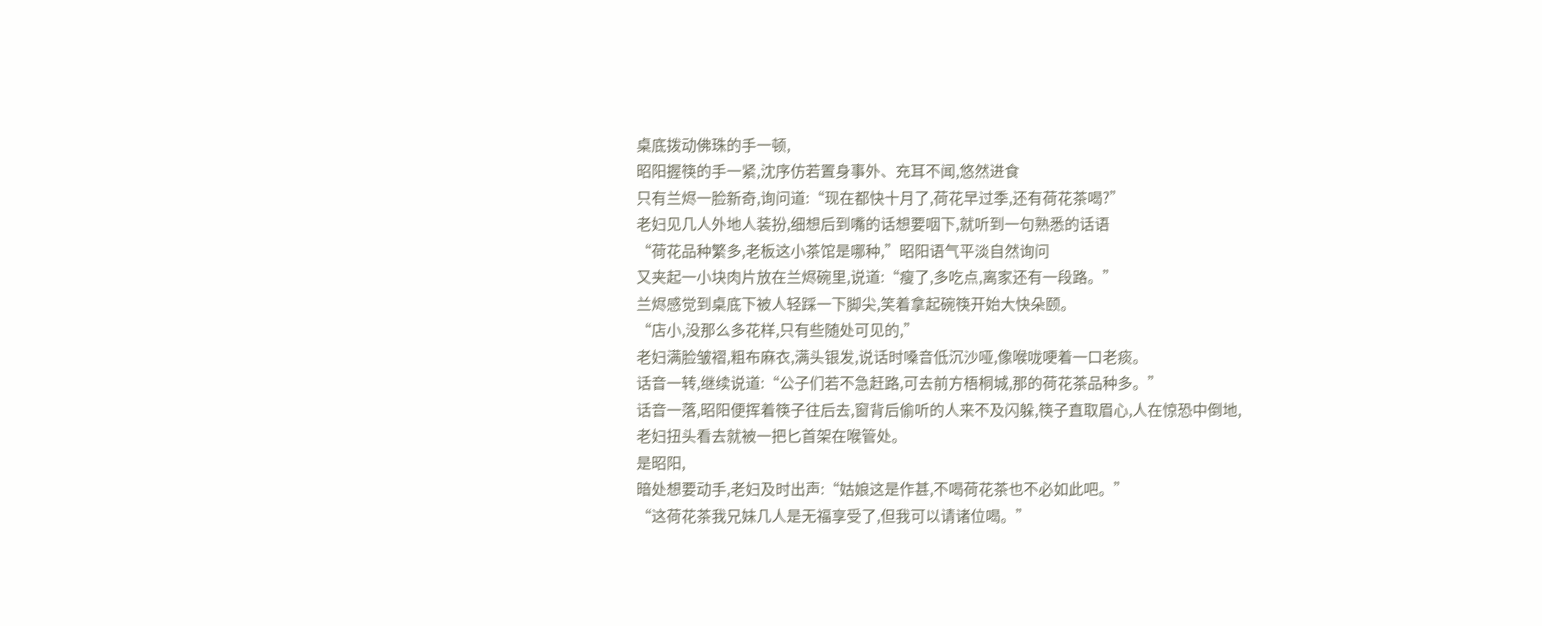桌底拨动佛珠的手一顿,
昭阳握筷的手一紧,沈序仿若置身事外、充耳不闻,悠然进食
只有兰烬一脸新奇,询问道:“现在都快十月了,荷花早过季,还有荷花茶喝?”
老妇见几人外地人装扮,细想后到嘴的话想要咽下,就听到一句熟悉的话语
“荷花品种繁多,老板这小茶馆是哪种,”昭阳语气平淡自然询问
又夹起一小块肉片放在兰烬碗里,说道:“瘦了,多吃点,离家还有一段路。”
兰烬感觉到桌底下被人轻踩一下脚尖,笑着拿起碗筷开始大快朵颐。
“店小,没那么多花样,只有些随处可见的,”
老妇满脸皱褶,粗布麻衣,满头银发,说话时嗓音低沉沙哑,像喉咙哽着一口老痰。
话音一转,继续说道:“公子们若不急赶路,可去前方梧桐城,那的荷花茶品种多。”
话音一落,昭阳便挥着筷子往后去,窗背后偷听的人来不及闪躲,筷子直取眉心,人在惊恐中倒地,
老妇扭头看去就被一把匕首架在喉管处。
是昭阳,
暗处想要动手,老妇及时出声:“姑娘这是作甚,不喝荷花茶也不必如此吧。”
“这荷花茶我兄妹几人是无福享受了,但我可以请诸位喝。”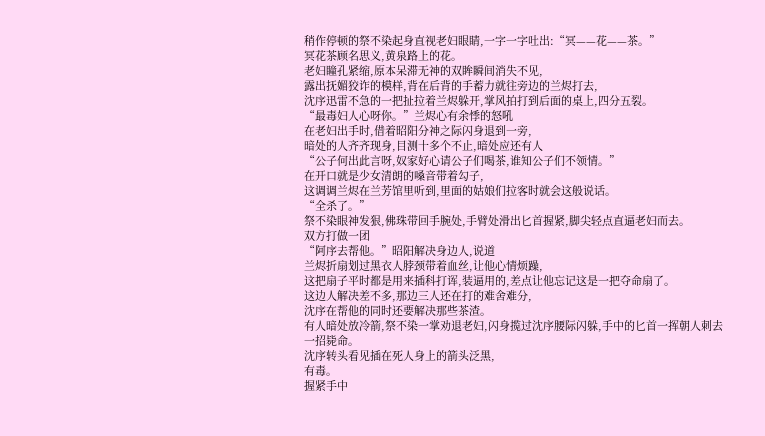稍作停顿的祭不染起身直视老妇眼睛,一字一字吐出:“冥——花——茶。”
冥花茶顾名思义,黄泉路上的花。
老妇瞳孔紧缩,原本呆滞无神的双眸瞬间消失不见,
露出抚媚狡诈的模样,背在后背的手蓄力就往旁边的兰烬打去,
沈序迅雷不急的一把扯拉着兰烬躲开,掌风拍打到后面的桌上,四分五裂。
“最毒妇人心呀你。”兰烬心有余悸的怒吼
在老妇出手时,借着昭阳分神之际闪身退到一旁,
暗处的人齐齐现身,目测十多个不止,暗处应还有人
“公子何出此言呀,奴家好心请公子们喝茶,谁知公子们不领情。”
在开口就是少女清朗的嗓音带着勾子,
这调调兰烬在兰芳馆里听到,里面的姑娘们拉客时就会这般说话。
“全杀了。”
祭不染眼神发狠,佛珠带回手腕处,手臂处滑出匕首握紧,脚尖轻点直逼老妇而去。
双方打做一团
“阿序去帮他。”昭阳解决身边人,说道
兰烬折扇划过黑衣人脖颈带着血丝,让他心情烦躁,
这把扇子平时都是用来插科打诨,装逼用的,差点让他忘记这是一把夺命扇了。
这边人解决差不多,那边三人还在打的难舍难分,
沈序在帮他的同时还要解决那些茶渣。
有人暗处放冷箭,祭不染一掌劝退老妇,闪身揽过沈序腰际闪躲,手中的匕首一挥朝人刺去
一招毙命。
沈序转头看见插在死人身上的箭头泛黑,
有毒。
握紧手中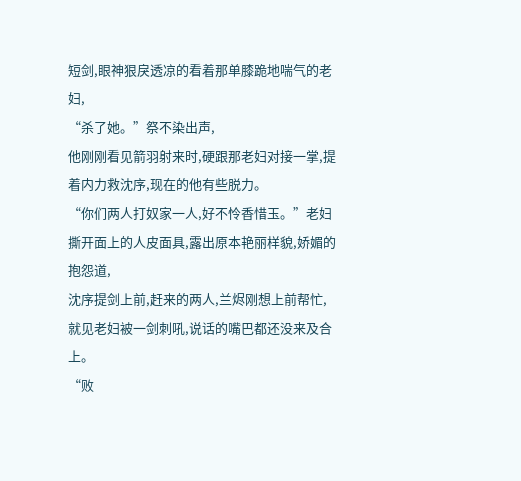短剑,眼神狠戾透凉的看着那单膝跪地喘气的老妇,
“杀了她。”祭不染出声,
他刚刚看见箭羽射来时,硬跟那老妇对接一掌,提着内力救沈序,现在的他有些脱力。
“你们两人打奴家一人,好不怜香惜玉。”老妇撕开面上的人皮面具,露出原本艳丽样貌,娇媚的抱怨道,
沈序提剑上前,赶来的两人,兰烬刚想上前帮忙,
就见老妇被一剑刺吼,说话的嘴巴都还没来及合上。
“败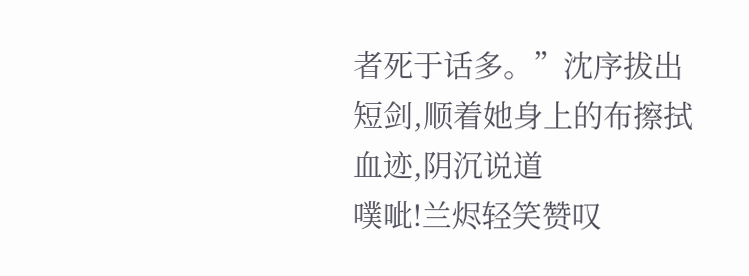者死于话多。”沈序拔出短剑,顺着她身上的布擦拭血迹,阴沉说道
噗呲!兰烬轻笑赞叹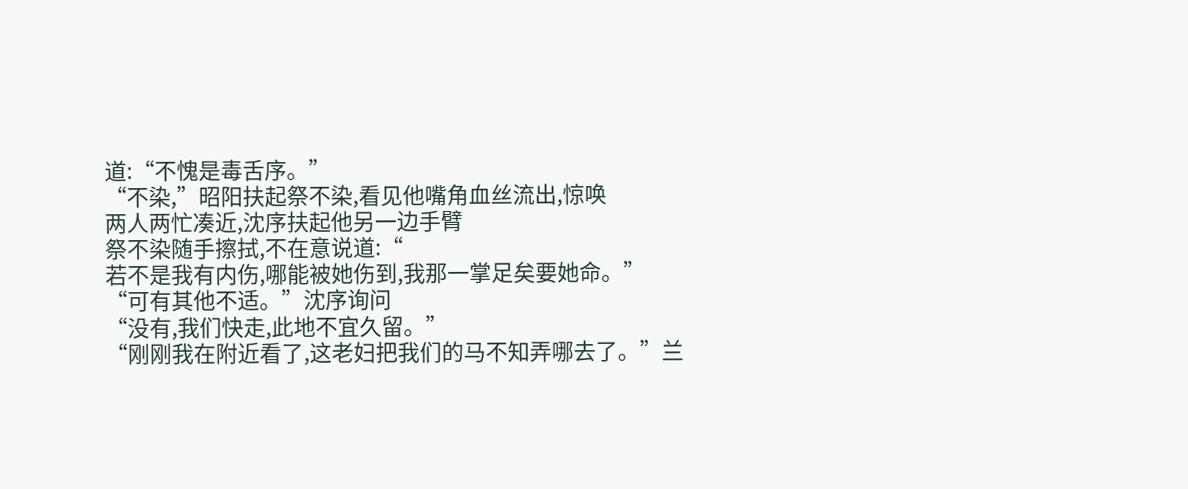道:“不愧是毒舌序。”
“不染,”昭阳扶起祭不染,看见他嘴角血丝流出,惊唤
两人两忙凑近,沈序扶起他另一边手臂
祭不染随手擦拭,不在意说道:“
若不是我有内伤,哪能被她伤到,我那一掌足矣要她命。”
“可有其他不适。”沈序询问
“没有,我们快走,此地不宜久留。”
“刚刚我在附近看了,这老妇把我们的马不知弄哪去了。”兰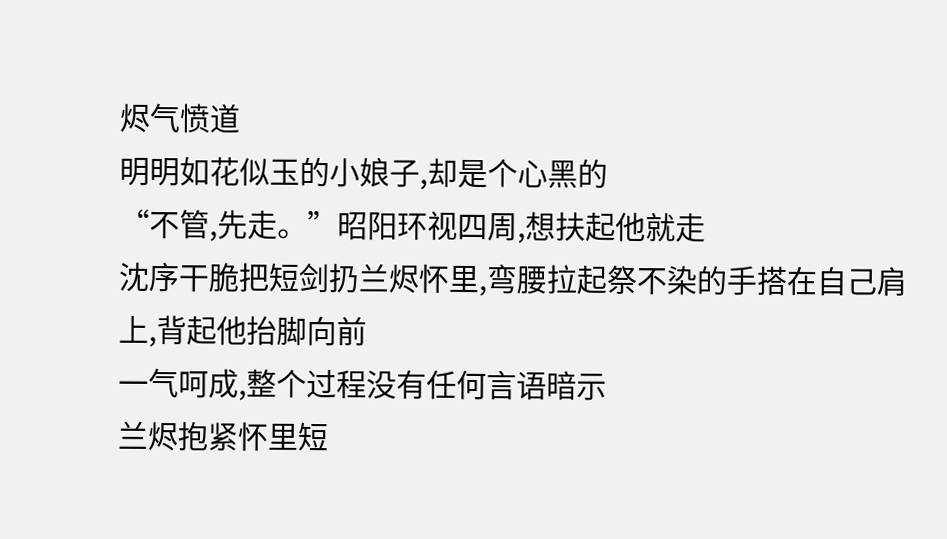烬气愤道
明明如花似玉的小娘子,却是个心黑的
“不管,先走。”昭阳环视四周,想扶起他就走
沈序干脆把短剑扔兰烬怀里,弯腰拉起祭不染的手搭在自己肩上,背起他抬脚向前
一气呵成,整个过程没有任何言语暗示
兰烬抱紧怀里短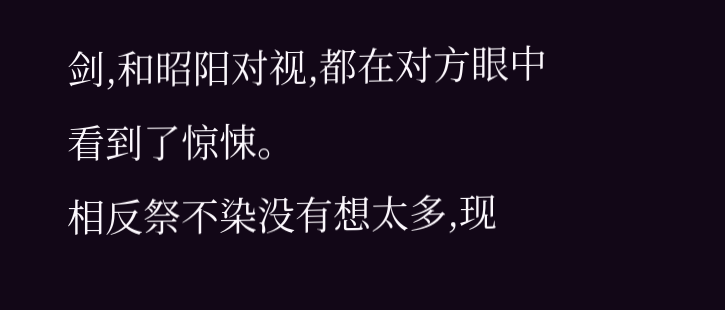剑,和昭阳对视,都在对方眼中看到了惊悚。
相反祭不染没有想太多,现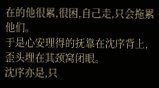在的他很累,很困,自己走,只会拖累他们。
于是心安理得的抚靠在沈序背上,歪头埋在其颈窝闭眼。
沈序亦是,只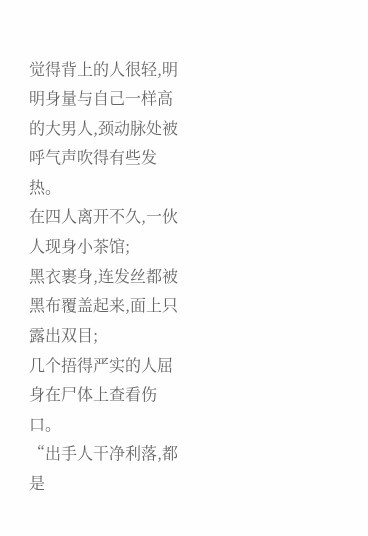觉得背上的人很轻,明明身量与自己一样高的大男人,颈动脉处被呼气声吹得有些发热。
在四人离开不久,一伙人现身小茶馆;
黑衣裹身,连发丝都被黑布覆盖起来,面上只露出双目;
几个捂得严实的人屈身在尸体上查看伤口。
“出手人干净利落,都是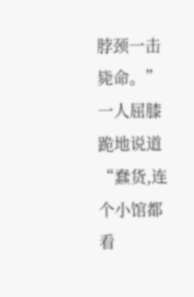脖颈一击毙命。”一人屈膝跪地说道
“蠢货,连个小馆都看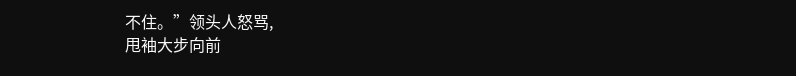不住。”领头人怒骂,
甩袖大步向前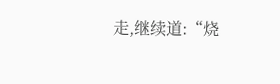走,继续道:“烧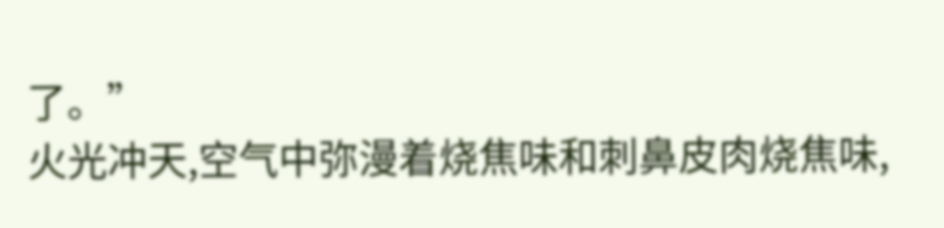了。”
火光冲天,空气中弥漫着烧焦味和刺鼻皮肉烧焦味,